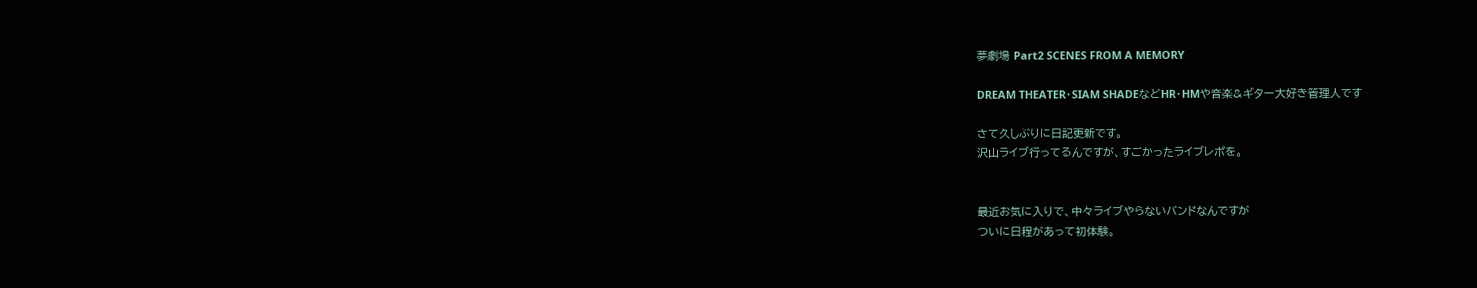夢劇場 Part2 SCENES FROM A MEMORY

DREAM THEATER・SIAM SHADEなどHR・HMや音楽&ギター大好き管理人です

さて久しぶりに日記更新です。
沢山ライブ行ってるんですが、すごかったライブレポを。


最近お気に入りで、中々ライブやらないバンドなんですが
ついに日程があって初体験。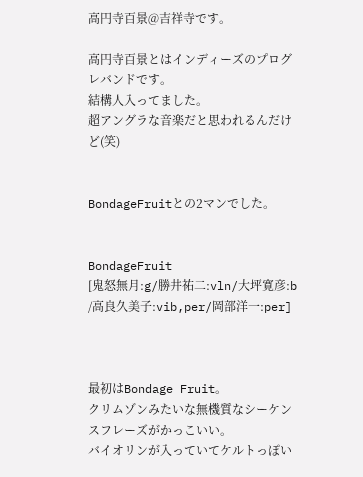高円寺百景@吉祥寺です。

高円寺百景とはインディーズのプログレバンドです。
結構人入ってました。
超アングラな音楽だと思われるんだけど(笑)


BondageFruitとの2マンでした。


BondageFruit
[鬼怒無月:g/勝井祐二:vln/大坪寛彦:b
/高良久美子:vib,per/岡部洋一:per]



最初はBondage Fruit。
クリムゾンみたいな無機質なシーケンスフレーズがかっこいい。
バイオリンが入っていてケルトっぽい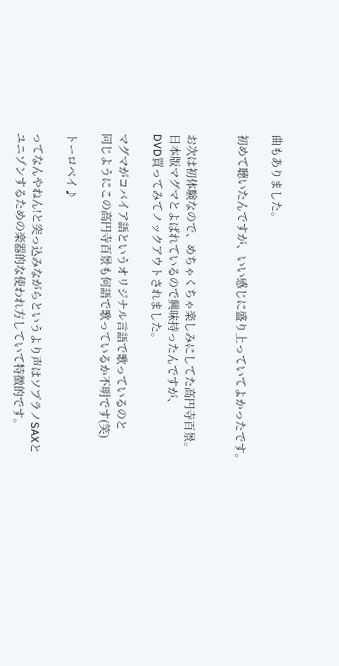曲もありました。

初めて聴いたんですが、いい感じに盛り上っていてよかったです。


お次は初体験なので、めちゃくちゃ楽しみにしてた高円寺百景。
日本版マグマとよばれているので興味持ったんですが、
DVD買ってみてノックアウトされました。

マグマがコバイア語というオリジナル言語で歌っているのと
同じようにこの高円寺百景も何語で歌っているか不明です(笑)

トーロベイ♪

ってなんやねん!と突っ込みながらというより声はソプラノSAXと
ユニゾンするための楽器的な使われ方していて特徴的です。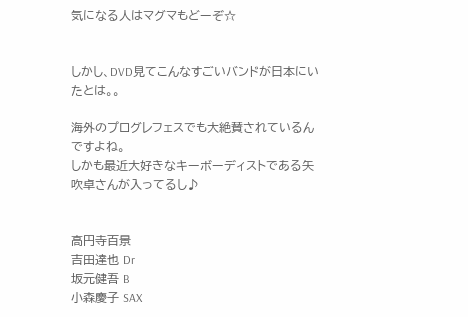気になる人はマグマもどーぞ☆


しかし、DVD見てこんなすごいバンドが日本にいたとは。。

海外のプログレフェスでも大絶賛されているんですよね。
しかも最近大好きなキーボーディストである矢吹卓さんが入ってるし♪


高円寺百景
吉田達也 Dr
坂元健吾 B
小森慶子 SAX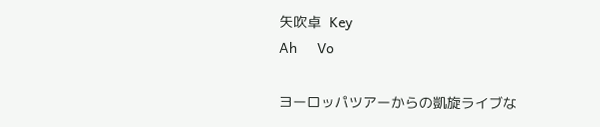矢吹卓  Key
Ah     Vo

ヨーロッパツアーからの凱旋ライブな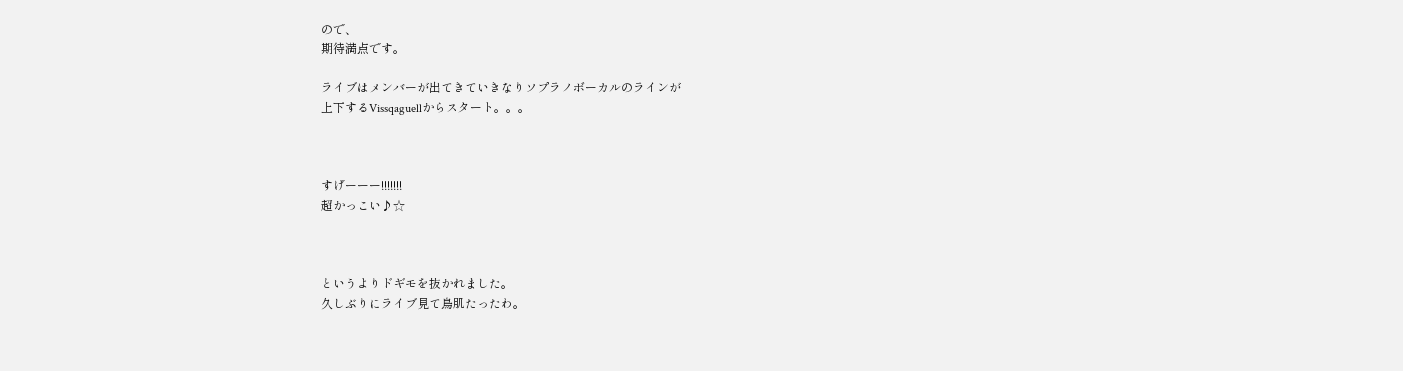ので、
期待満点です。

ライブはメンバーが出てきていきなりソプラノボーカルのラインが
上下するVissqaguellからスタート。。。



すげーーー!!!!!!!
超かっこい♪☆



というよりドギモを抜かれました。
久しぶりにライブ見て鳥肌たったわ。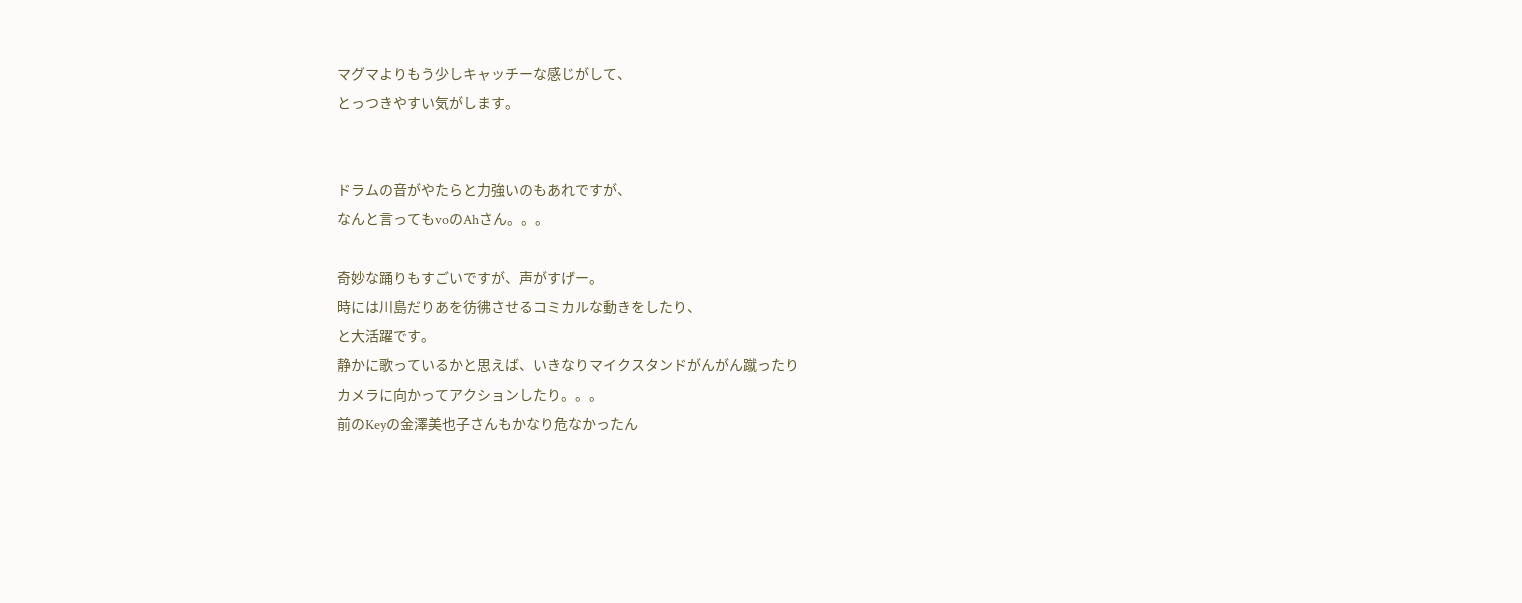マグマよりもう少しキャッチーな感じがして、
とっつきやすい気がします。


ドラムの音がやたらと力強いのもあれですが、
なんと言ってもvoのAhさん。。。

奇妙な踊りもすごいですが、声がすげー。
時には川島だりあを彷彿させるコミカルな動きをしたり、
と大活躍です。
静かに歌っているかと思えば、いきなりマイクスタンドがんがん蹴ったり
カメラに向かってアクションしたり。。。
前のKeyの金澤美也子さんもかなり危なかったん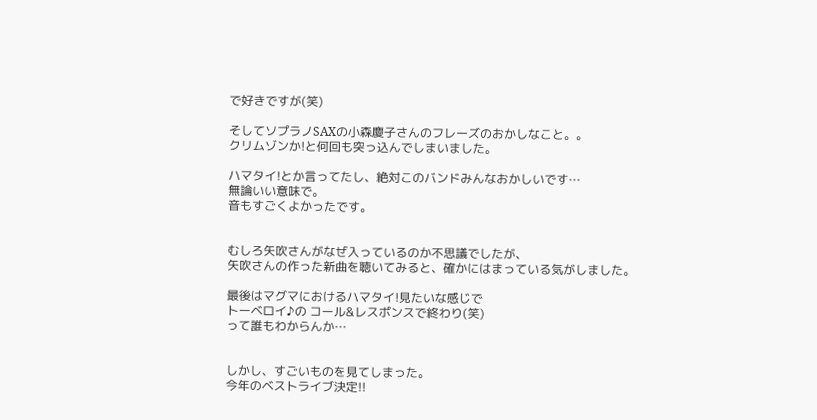で好きですが(笑)

そしてソプラノSAXの小森慶子さんのフレーズのおかしなこと。。
クリムゾンか!と何回も突っ込んでしまいました。

ハマタイ!とか言ってたし、絶対このバンドみんなおかしいです…
無論いい意味で。
音もすごくよかったです。


むしろ矢吹さんがなぜ入っているのか不思議でしたが、
矢吹さんの作った新曲を聴いてみると、確かにはまっている気がしました。

最後はマグマにおけるハマタイ!見たいな感じで
トーベロイ♪の コール&レスポンスで終わり(笑)
って誰もわからんか…


しかし、すごいものを見てしまった。
今年のベストライブ決定!!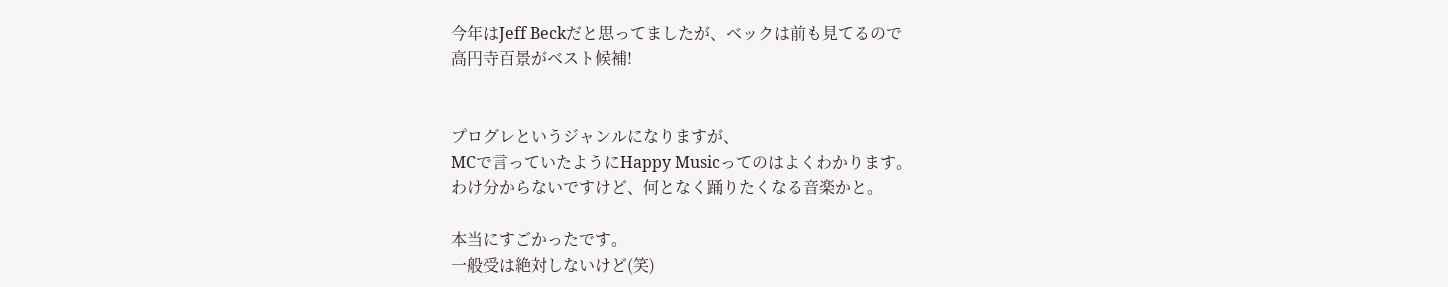今年はJeff Beckだと思ってましたが、ベックは前も見てるので
高円寺百景がベスト候補!


プログレというジャンルになりますが、
MCで言っていたようにHappy Musicってのはよくわかります。
わけ分からないですけど、何となく踊りたくなる音楽かと。

本当にすごかったです。
一般受は絶対しないけど(笑)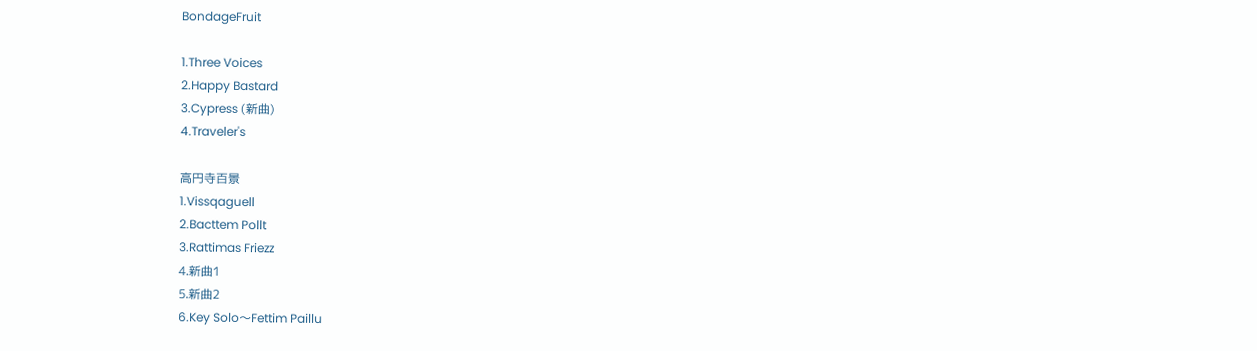BondageFruit

1.Three Voices
2.Happy Bastard
3.Cypress (新曲)
4.Traveler's

高円寺百景
1.Vissqaguell
2.Bacttem Pollt
3.Rattimas Friezz
4.新曲1
5.新曲2
6.Key Solo〜Fettim Paillu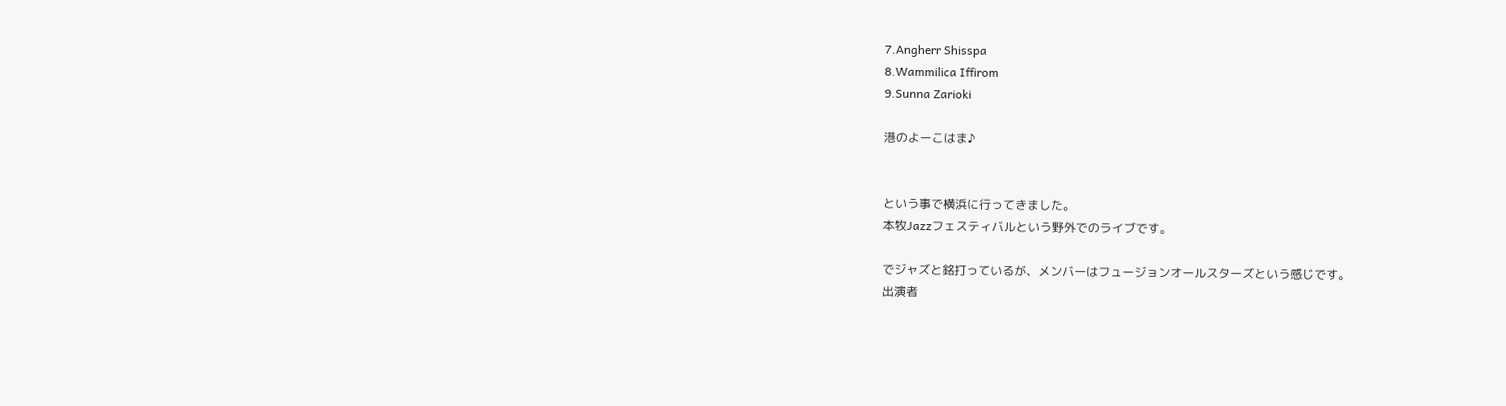7.Angherr Shisspa
8.Wammilica Iffirom
9.Sunna Zarioki

港のよーこはま♪


という事で横浜に行ってきました。
本牧Jazzフェスティバルという野外でのライブです。

でジャズと銘打っているが、メンバーはフュージョンオールスターズという感じです。
出演者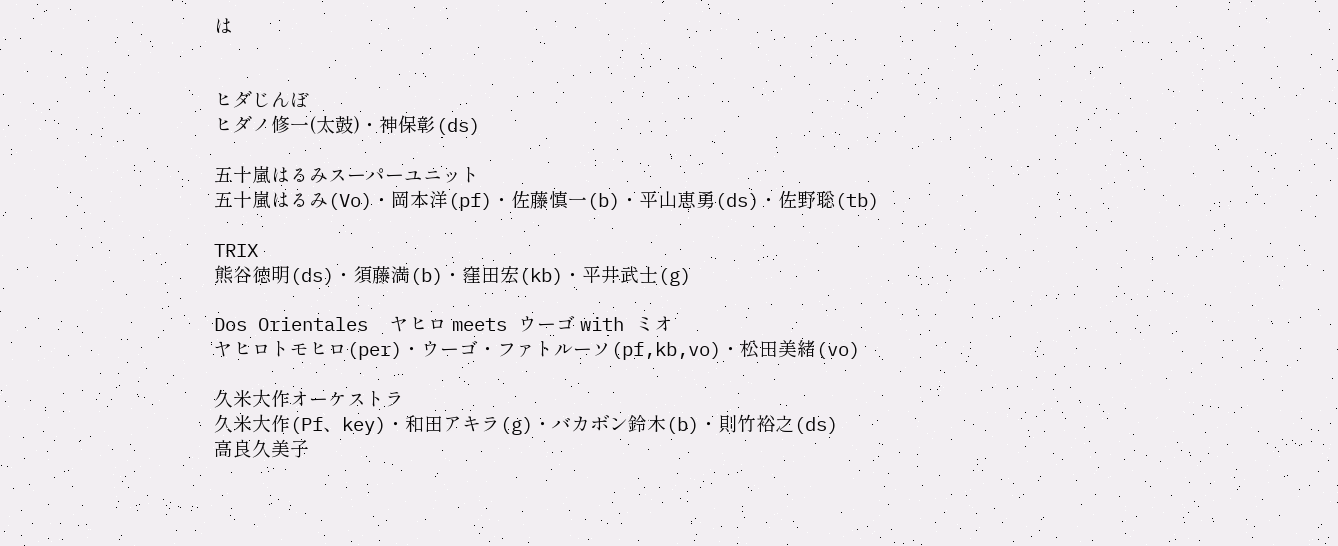は


ヒダじんぼ
ヒダノ修一(太鼓)・神保彰(ds)

五十嵐はるみスーパーユニット
五十嵐はるみ(Vo)・岡本洋(pf)・佐藤慎一(b)・平山恵勇(ds)・佐野聡(tb)

TRIX
熊谷徳明(ds)・須藤満(b)・窪田宏(kb)・平井武士(g)

Dos Orientales  ヤヒロ meets ウーゴ with ミオ
ヤヒロトモヒロ(per)・ウーゴ・ファトルーソ(pf,kb,vo)・松田美緒(vo)

久米大作オーケストラ
久米大作(Pf、key)・和田アキラ(g)・バカボン鈴木(b)・則竹裕之(ds)
高良久美子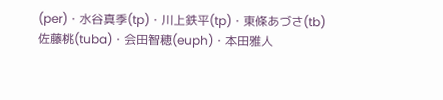(per)・水谷真季(tp)・川上鉄平(tp)・東條あづさ(tb)
佐藤桃(tuba)・会田智穂(euph)・本田雅人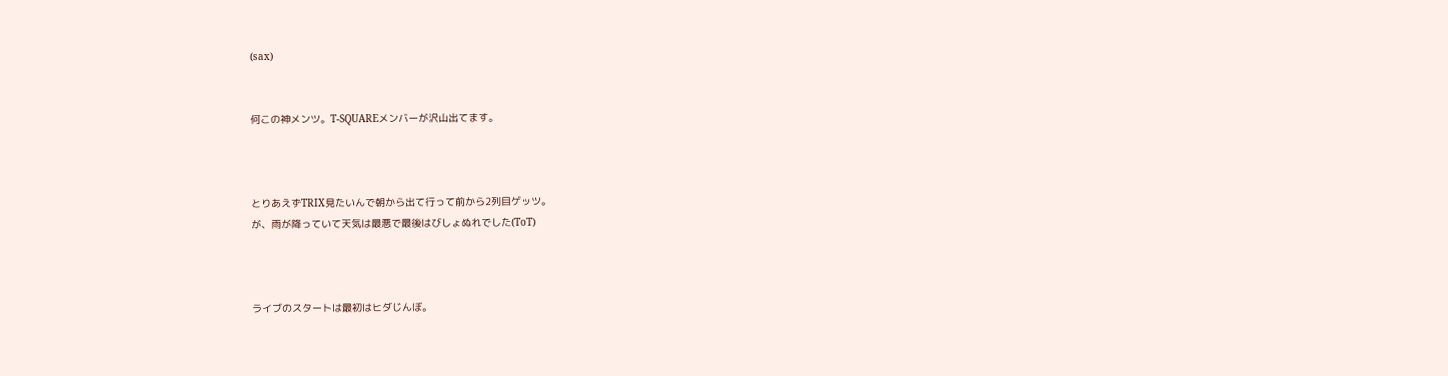(sax)


何この神メンツ。T-SQUAREメンバーが沢山出てます。



とりあえずTRIX見たいんで朝から出て行って前から2列目ゲッツ。
が、雨が降っていて天気は最悪で最後はびしょぬれでした(ToT)



ライブのスタートは最初はヒダじんぼ。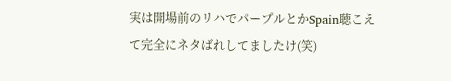実は開場前のリハでパープルとかSpain聴こえて完全にネタばれしてましたけ(笑)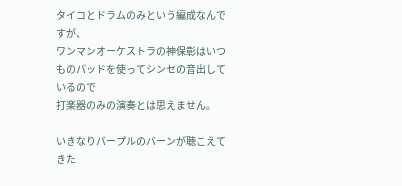タイコとドラムのみという編成なんですが、
ワンマンオーケストラの神保彰はいつものパッドを使ってシンセの音出しているので
打楽器のみの演奏とは思えません。

いきなりパープルのバーンが聴こえてきた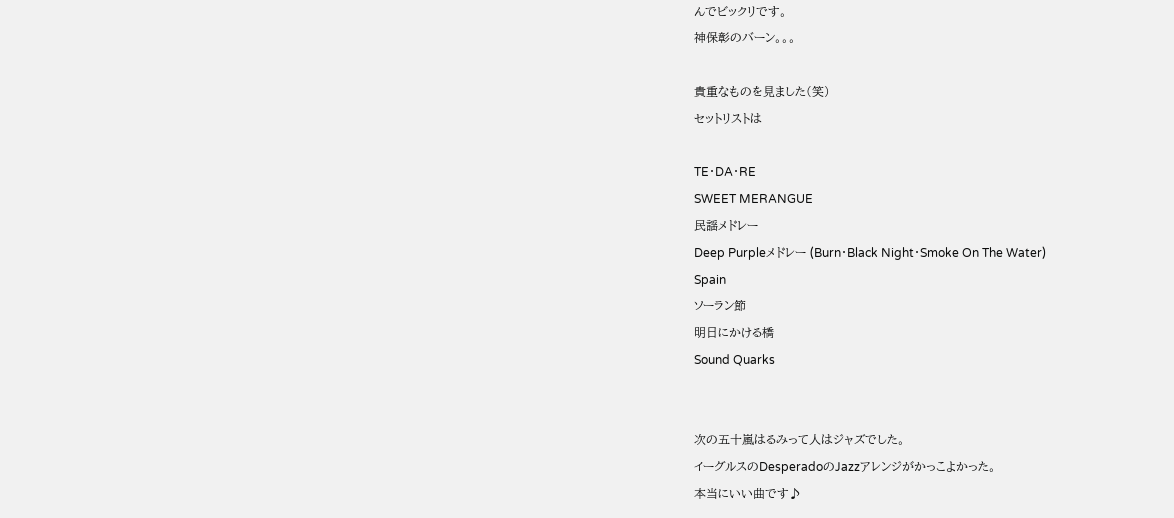んでビックリです。
神保彰のバーン。。。

貴重なものを見ました(笑)
セットリストは

TE・DA・RE
SWEET MERANGUE
民謡メドレー
Deep Purpleメドレー (Burn・Black Night・Smoke On The Water)
Spain
ソーラン節
明日にかける橋
Sound Quarks


次の五十嵐はるみって人はジャズでした。
イーグルスのDesperadoのJazzアレンジがかっこよかった。
本当にいい曲です♪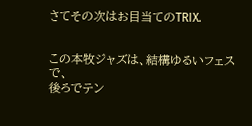さてその次はお目当てのTRIX.


この本牧ジャズは、結構ゆるいフェスで、
後ろでテン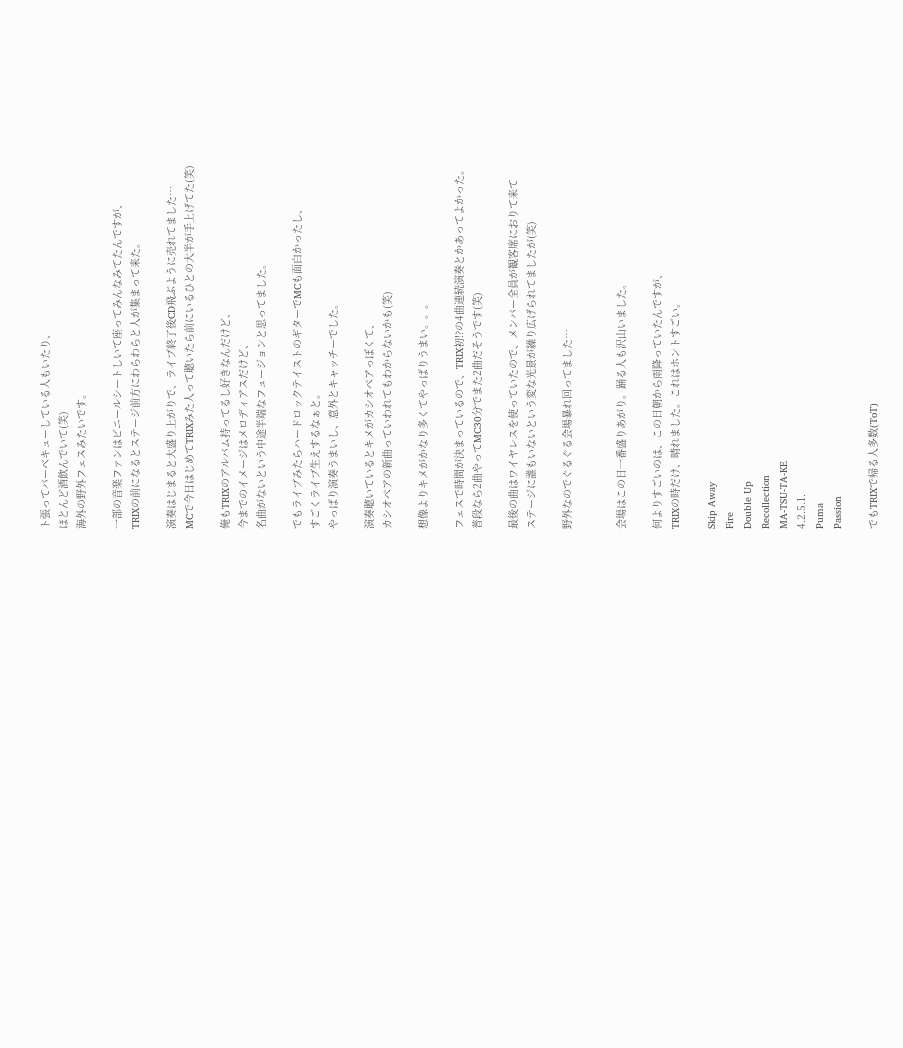ト張ってバーベキューしている人もいたり、
ほとんど酒飲んでいて(笑)
海外の野外フェスみたいです。

一部の音楽ファンはビニールシートしいて座ってみんなみてたんですが、
TRIXの前になるとステージ前方にわらわらと人が集まって来た。

演奏はじまると大盛り上がりで、ライブ終了後CD飛ぶように売れてました…
MCで今日はじめてTRIXみた人って聴いたら前にいるひとの大半が手上げてた(笑)

俺もTRIXのアルバム持ってるし好きなんだけど、
今までのイメージはメロディアスだけど、
名曲がないという中途半端なフュージョンと思ってました。

でもライブみたらハードロックテイストのギターでMCも面白かったし、
すごくライブ生えするなぁと。
やっぱり演奏うまいし、意外とキャッチーでした。

演奏聴いているとキメがカシオペアっぽくて、
カシオペアの新曲っていわれてもわからないかも(笑)

想像よりキメがかなり多くてやっぱりうまい。。。

フェスで時間が決まっているので、TRIX初!?の4曲連続演奏とかあってよかった。
普段なら2曲やってMC30分でまた2曲だそうです(笑)

最後の曲はワイヤレスを使っていたので、メンバー全員が観客席におりて来て
ステージに誰もいないという変な光景が繰り広げられてましたが(笑)

野外なのでぐるぐる会場暴れ回ってました…


会場はこの日一番盛りあがり。踊る人も沢山いました。

何よりすごいのは、この日朝から雨降っていたんですが、
TRIXの時だけ、晴れました。これはホントすごい。

Skip Away
Fire
Double Up
Recollection
MA-TSU-TA-KE
4.2.5.1.
Puma
Passion

でもTRIXで帰る人多数(ToT)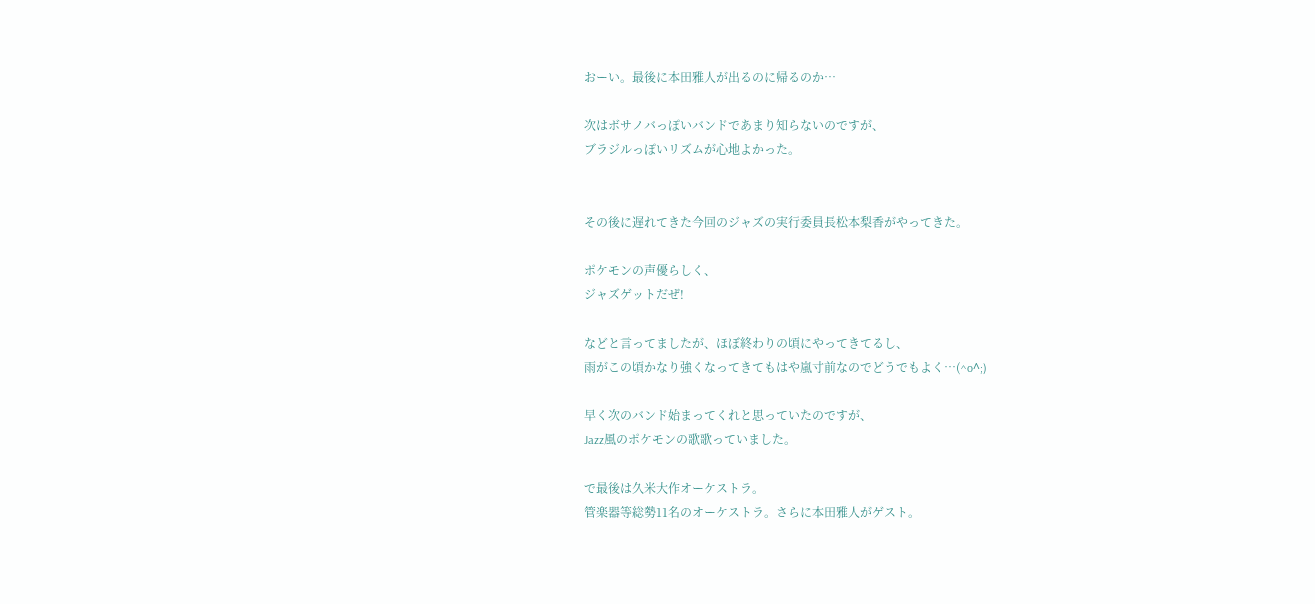おーい。最後に本田雅人が出るのに帰るのか…

次はボサノバっぽいバンドであまり知らないのですが、
ブラジルっぽいリズムが心地よかった。


その後に遅れてきた今回のジャズの実行委員長松本梨香がやってきた。

ポケモンの声優らしく、
ジャズゲットだぜ!

などと言ってましたが、ほぼ終わりの頃にやってきてるし、
雨がこの頃かなり強くなってきてもはや嵐寸前なのでどうでもよく…(^o^;)

早く次のバンド始まってくれと思っていたのですが、
Jazz風のポケモンの歌歌っていました。

で最後は久米大作オーケストラ。
管楽器等総勢11名のオーケストラ。さらに本田雅人がゲスト。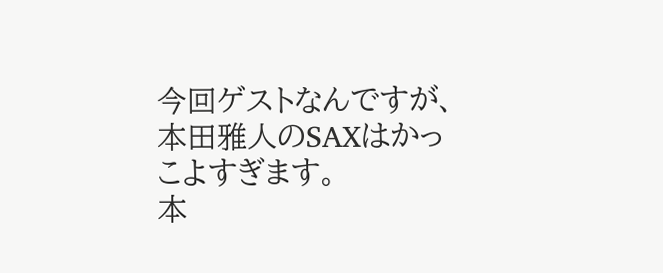今回ゲストなんですが、本田雅人のSAXはかっこよすぎます。
本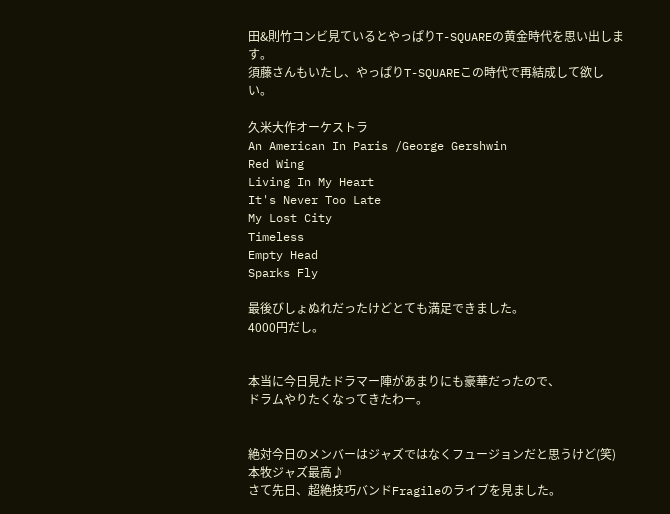田&則竹コンビ見ているとやっぱりT-SQUAREの黄金時代を思い出します。
須藤さんもいたし、やっぱりT-SQUAREこの時代で再結成して欲しい。

久米大作オーケストラ
An American In Paris /George Gershwin
Red Wing
Living In My Heart
It's Never Too Late
My Lost City
Timeless
Empty Head
Sparks Fly

最後びしょぬれだったけどとても満足できました。
4000円だし。


本当に今日見たドラマー陣があまりにも豪華だったので、
ドラムやりたくなってきたわー。


絶対今日のメンバーはジャズではなくフュージョンだと思うけど(笑)
本牧ジャズ最高♪
さて先日、超絶技巧バンドFragileのライブを見ました。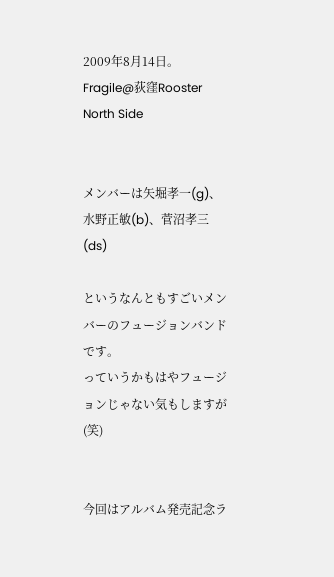2009年8月14日。
Fragile@荻窪Rooster North Side


メンバーは矢堀孝一(g)、水野正敏(b)、菅沼孝三(ds)

というなんともすごいメンバーのフュージョンバンドです。
っていうかもはやフュージョンじゃない気もしますが(笑)


今回はアルバム発売記念ラ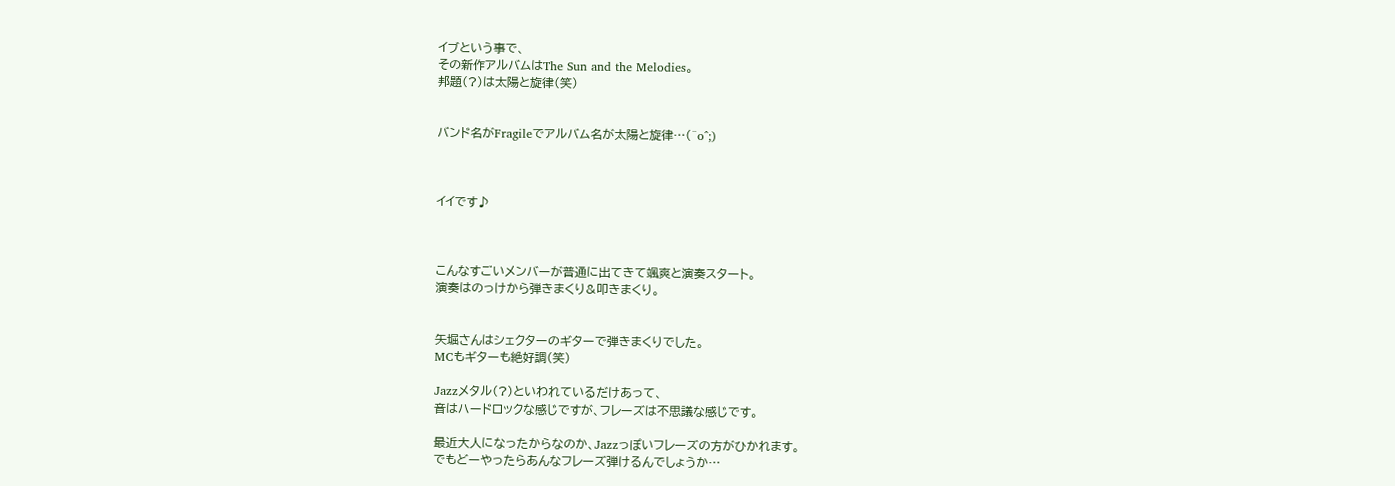イブという事で、
その新作アルバムはThe Sun and the Melodies。
邦題(?)は太陽と旋律(笑)


バンド名がFragileでアルバム名が太陽と旋律…(^o^;)



イイです♪



こんなすごいメンバーが普通に出てきて颯爽と演奏スタート。
演奏はのっけから弾きまくり&叩きまくり。


矢堀さんはシェクターのギターで弾きまくりでした。
MCもギターも絶好調(笑)

Jazzメタル(?)といわれているだけあって、
音はハードロックな感じですが、フレーズは不思議な感じです。

最近大人になったからなのか、Jazzっぽいフレーズの方がひかれます。
でもどーやったらあんなフレーズ弾けるんでしょうか…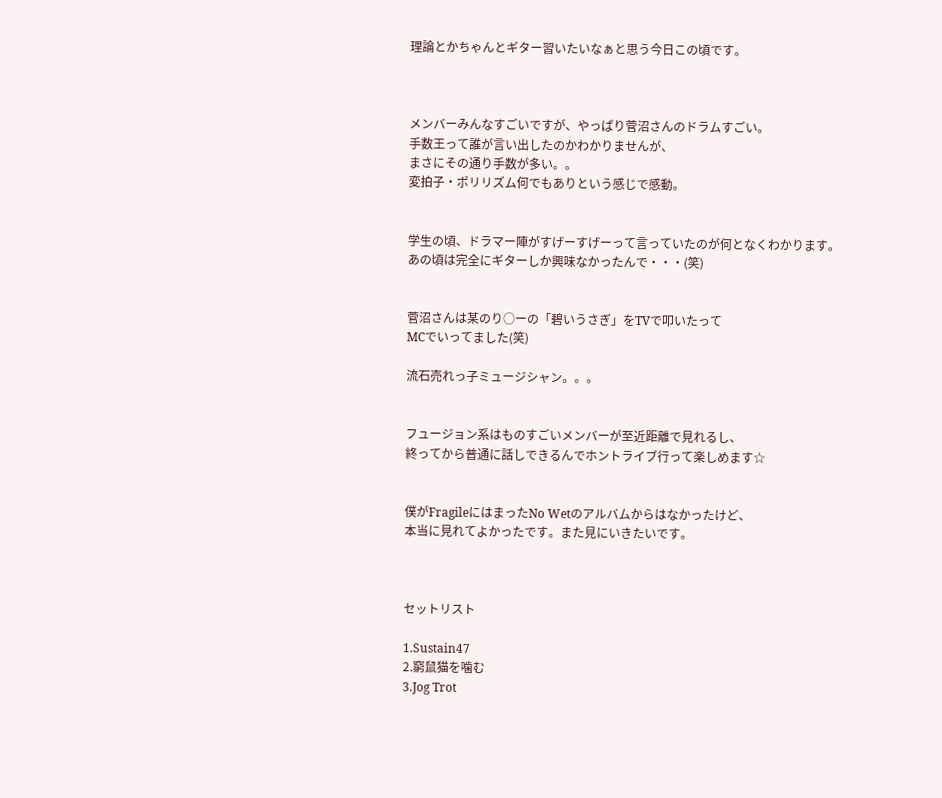理論とかちゃんとギター習いたいなぁと思う今日この頃です。



メンバーみんなすごいですが、やっぱり菅沼さんのドラムすごい。
手数王って誰が言い出したのかわかりませんが、
まさにその通り手数が多い。。
変拍子・ポリリズム何でもありという感じで感動。


学生の頃、ドラマー陣がすげーすげーって言っていたのが何となくわかります。
あの頃は完全にギターしか興味なかったんで・・・(笑)


菅沼さんは某のり○ーの「碧いうさぎ」をTVで叩いたって
MCでいってました(笑)

流石売れっ子ミュージシャン。。。


フュージョン系はものすごいメンバーが至近距離で見れるし、
終ってから普通に話しできるんでホントライブ行って楽しめます☆


僕がFragileにはまったNo Wetのアルバムからはなかったけど、
本当に見れてよかったです。また見にいきたいです。



セットリスト

1.Sustain47
2.窮鼠猫を噛む
3.Jog Trot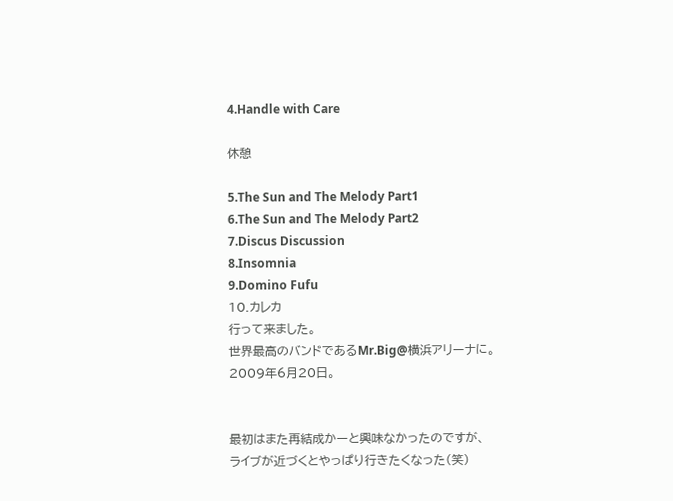4.Handle with Care

休憩

5.The Sun and The Melody Part1
6.The Sun and The Melody Part2
7.Discus Discussion
8.Insomnia
9.Domino Fufu
10.カレカ
行って来ました。
世界最高のバンドであるMr.Big@横浜アリーナに。
2009年6月20日。


最初はまた再結成かーと興味なかったのですが、
ライブが近づくとやっぱり行きたくなった(笑)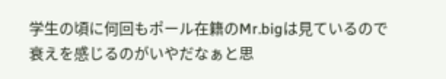学生の頃に何回もポール在籍のMr.bigは見ているので
衰えを感じるのがいやだなぁと思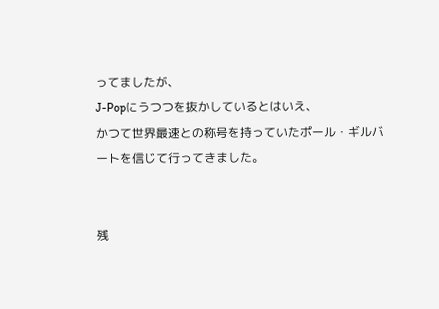ってましたが、
J-Popにうつつを抜かしているとはいえ、
かつて世界最速との称号を持っていたポール・ギルバートを信じて行ってきました。


残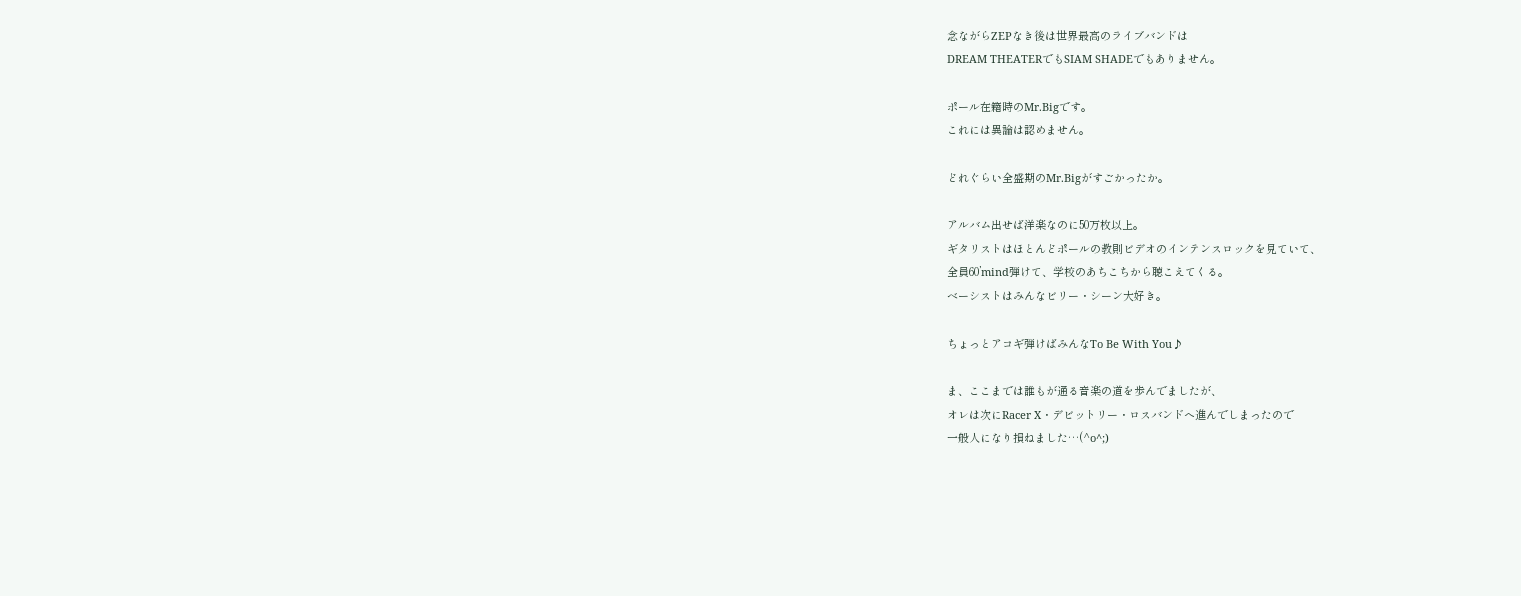念ながらZEPなき後は世界最高のライブバンドは
DREAM THEATERでもSIAM SHADEでもありません。

ポール在籍時のMr.Bigです。
これには異論は認めません。

どれぐらい全盛期のMr.Bigがすごかったか。

アルバム出せば洋楽なのに50万枚以上。
ギタリストはほとんどポールの教則ビデオのインテンスロックを見ていて、
全員60’mind弾けて、学校のあちこちから聴こえてくる。
ベーシストはみんなビリー・シーン大好き。

ちょっとアコギ弾けばみんなTo Be With You♪

ま、ここまでは誰もが通る音楽の道を歩んでましたが、
オレは次にRacer X・デビットリー・ロスバンドへ進んでしまったので
一般人になり損ねました…(^o^;)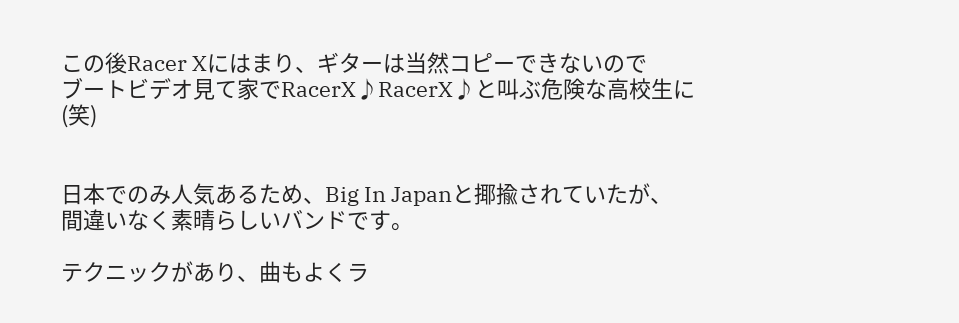この後Racer Xにはまり、ギターは当然コピーできないので
ブートビデオ見て家でRacerX♪RacerX♪と叫ぶ危険な高校生に(笑)


日本でのみ人気あるため、Big In Japanと揶揄されていたが、
間違いなく素晴らしいバンドです。

テクニックがあり、曲もよくラ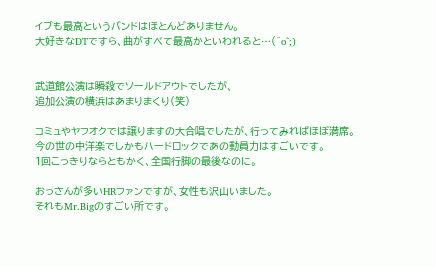イブも最高というバンドはほとんどありません。
大好きなDTですら、曲がすべて最高かといわれると…(^o^;)


武道館公演は瞬殺でソールドアウトでしたが、
追加公演の横浜はあまりまくり(笑)

コミュやヤフオクでは譲りますの大合唱でしたが、行ってみればほぼ満席。
今の世の中洋楽でしかもハードロックであの動員力はすごいです。
1回こっきりならともかく、全国行脚の最後なのに。

おっさんが多いHRファンですが、女性も沢山いました。
それもMr.Bigのすごい所です。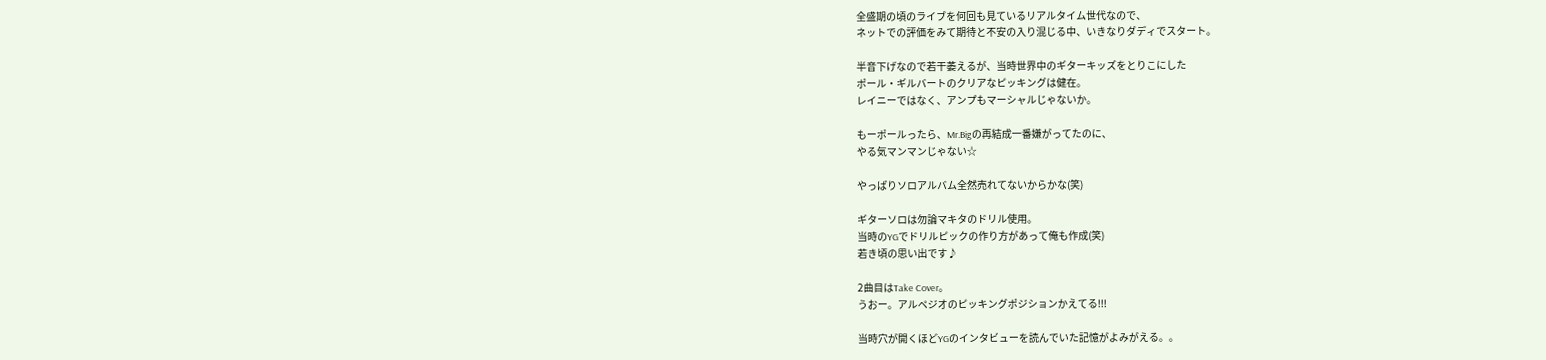全盛期の頃のライブを何回も見ているリアルタイム世代なので、
ネットでの評価をみて期待と不安の入り混じる中、いきなりダディでスタート。

半音下げなので若干萎えるが、当時世界中のギターキッズをとりこにした
ポール・ギルバートのクリアなピッキングは健在。
レイニーではなく、アンプもマーシャルじゃないか。

もーポールったら、Mr.Bigの再結成一番嫌がってたのに、
やる気マンマンじゃない☆

やっぱりソロアルバム全然売れてないからかな(笑)

ギターソロは勿論マキタのドリル使用。
当時のYGでドリルピックの作り方があって俺も作成(笑)
若き頃の思い出です♪

2曲目はTake Cover。
うおー。アルペジオのピッキングポジションかえてる!!!

当時穴が開くほどYGのインタビューを読んでいた記憶がよみがえる。。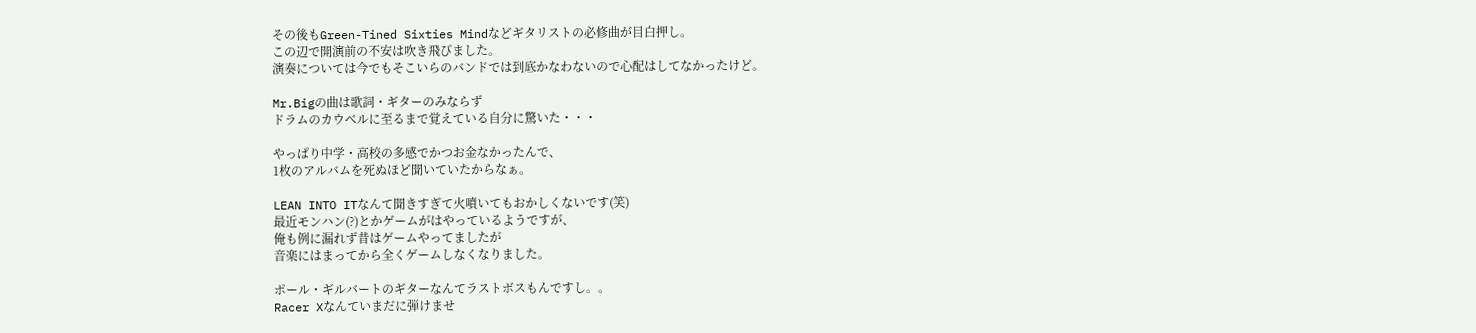その後もGreen-Tined Sixties Mindなどギタリストの必修曲が目白押し。
この辺で開演前の不安は吹き飛びました。
演奏については今でもそこいらのバンドでは到底かなわないので心配はしてなかったけど。

Mr.Bigの曲は歌詞・ギターのみならず
ドラムのカウベルに至るまで覚えている自分に驚いた・・・

やっぱり中学・高校の多感でかつお金なかったんで、
1枚のアルバムを死ぬほど聞いていたからなぁ。

LEAN INTO ITなんて聞きすぎて火噴いてもおかしくないです(笑)
最近モンハン(?)とかゲームがはやっているようですが、
俺も例に漏れず昔はゲームやってましたが
音楽にはまってから全くゲームしなくなりました。

ポール・ギルバートのギターなんてラストボスもんですし。。
Racer Xなんていまだに弾けませ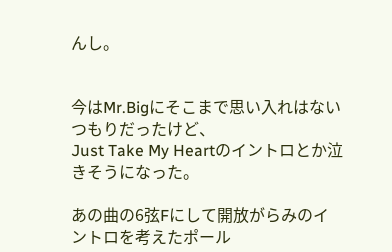んし。


今はMr.Bigにそこまで思い入れはないつもりだったけど、
Just Take My Heartのイントロとか泣きそうになった。

あの曲の6弦Fにして開放がらみのイントロを考えたポール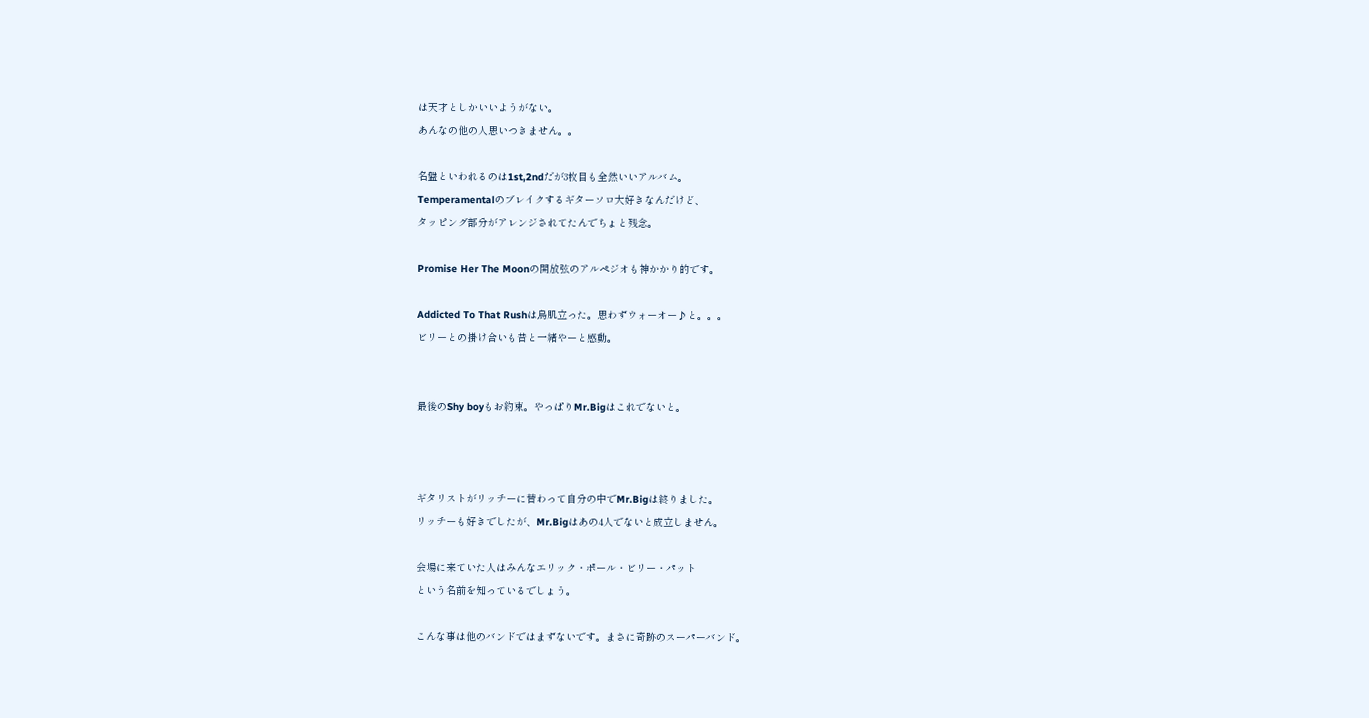は天才としかいいようがない。
あんなの他の人思いつきません。。

名盤といわれるのは1st,2ndだが3枚目も全然いいアルバム。
Temperamentalのブレイクするギターソロ大好きなんだけど、
タッピング部分がアレンジされてたんでちょと残念。

Promise Her The Moonの開放弦のアルペジオも神かかり的です。

Addicted To That Rushは鳥肌立った。思わずウォーオー♪と。。。
ビリーとの掛け合いも昔と一緒やーと感動。


最後のShy boyもお約束。やっぱりMr.Bigはこれでないと。



ギタリストがリッチーに替わって自分の中でMr.Bigは終りました。
リッチーも好きでしたが、Mr.Bigはあの4人でないと成立しません。

会場に来ていた人はみんなエリック・ポール・ビリー・パット
という名前を知っているでしょう。

こんな事は他のバンドではまずないです。まさに奇跡のスーパーバンド。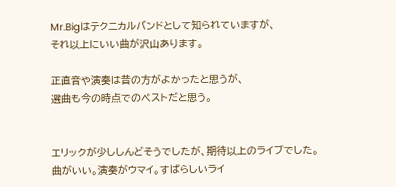Mr.Bigはテクニカルバンドとして知られていますが、
それ以上にいい曲が沢山あります。

正直音や演奏は昔の方がよかったと思うが、
選曲も今の時点でのベストだと思う。


エリックが少ししんどそうでしたが、期待以上のライブでした。
曲がいい。演奏がウマイ。すばらしいライ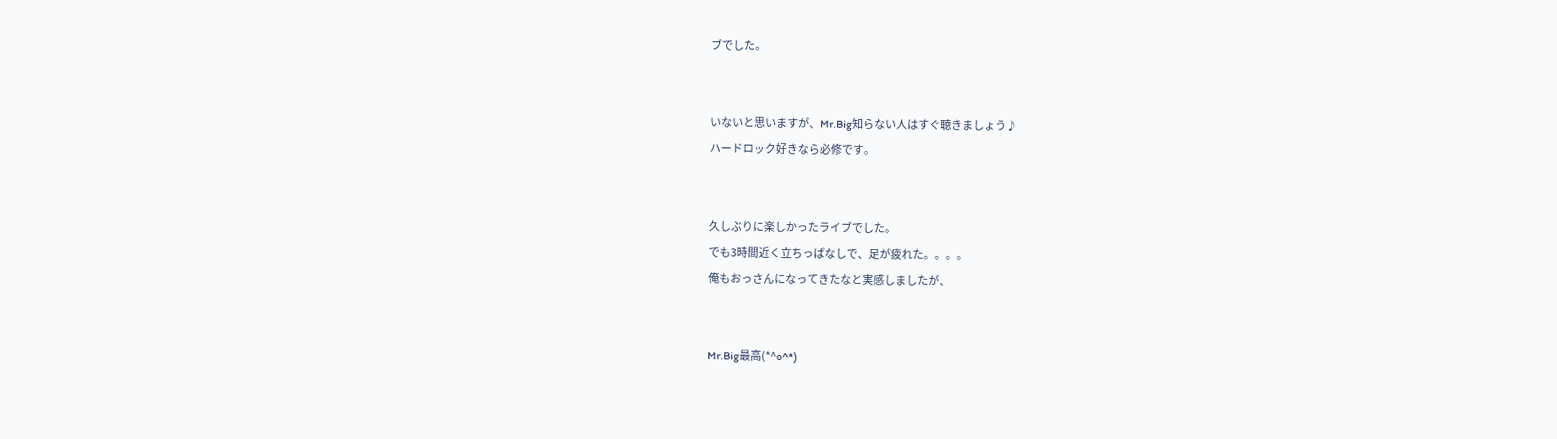ブでした。


いないと思いますが、Mr.Big知らない人はすぐ聴きましょう♪
ハードロック好きなら必修です。


久しぶりに楽しかったライブでした。
でも3時間近く立ちっぱなしで、足が疲れた。。。。
俺もおっさんになってきたなと実感しましたが、


Mr.Big最高(*^o^*)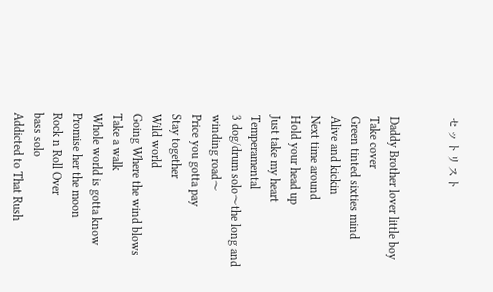セットリスト


Daddy Brother lover little boy
Take cover
Green tinted sixties mind
Alive and kickin
Next time around
Hold your head up
Just take my heart
Temperamental
3 dog/drum solo〜the long and winding road〜
Price you gotta pay
Stay together
Wild world
Going Where the wind blows
Take a walk
Whole world is gotta know
Promise her the moon
Rock n Roll Over
bass solo
Addicted to That Rush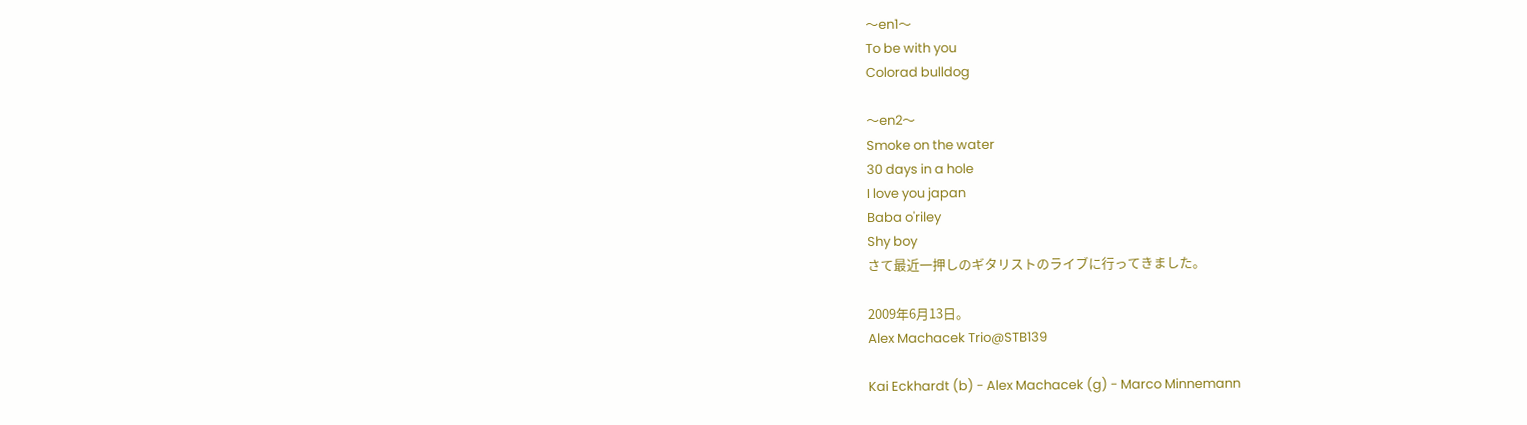〜en1〜
To be with you
Colorad bulldog

〜en2〜
Smoke on the water
30 days in a hole
I love you japan
Baba o'riley
Shy boy
さて最近一押しのギタリストのライブに行ってきました。

2009年6月13日。
Alex Machacek Trio@STB139

Kai Eckhardt (b) - Alex Machacek (g) - Marco Minnemann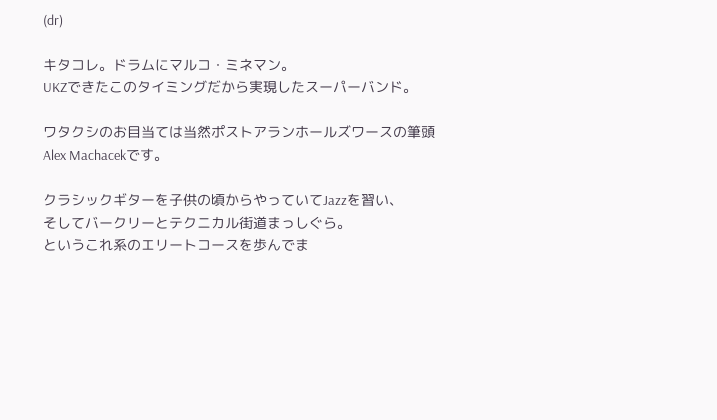(dr)

キタコレ。ドラムにマルコ・ミネマン。
UKZできたこのタイミングだから実現したスーパーバンド。

ワタクシのお目当ては当然ポストアランホールズワースの筆頭
Alex Machacekです。

クラシックギターを子供の頃からやっていてJazzを習い、
そしてバークリーとテクニカル街道まっしぐら。
というこれ系のエリートコースを歩んでま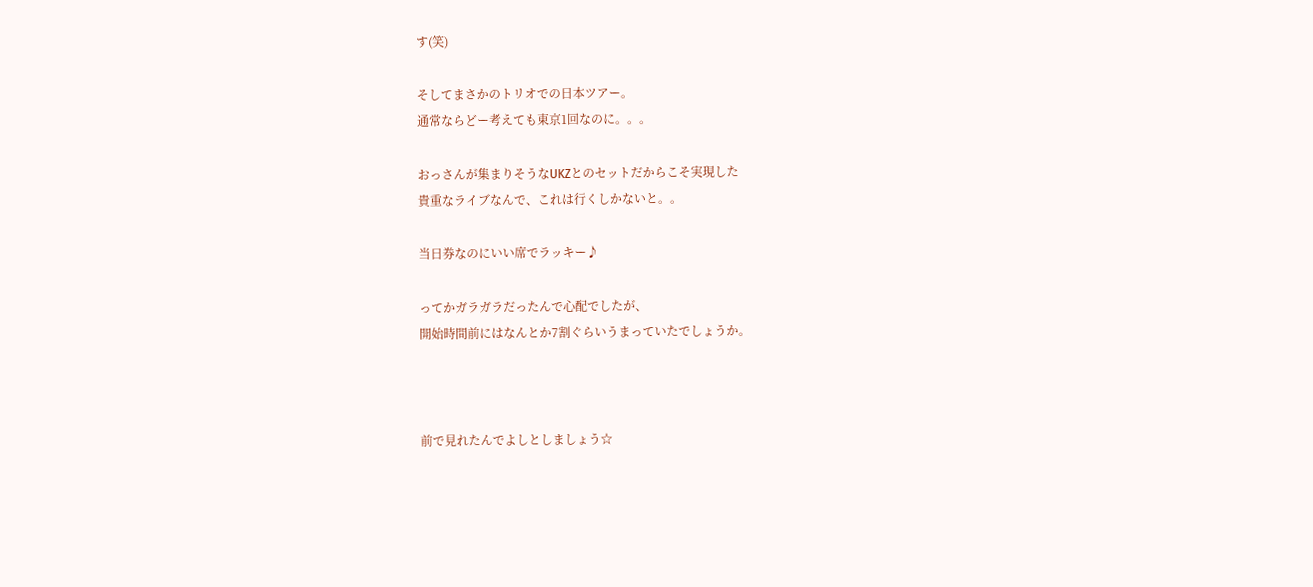す(笑)

そしてまさかのトリオでの日本ツアー。
通常ならどー考えても東京1回なのに。。。

おっさんが集まりそうなUKZとのセットだからこそ実現した
貴重なライブなんで、これは行くしかないと。。

当日券なのにいい席でラッキー♪

ってかガラガラだったんで心配でしたが、
開始時間前にはなんとか7割ぐらいうまっていたでしょうか。



前で見れたんでよしとしましょう☆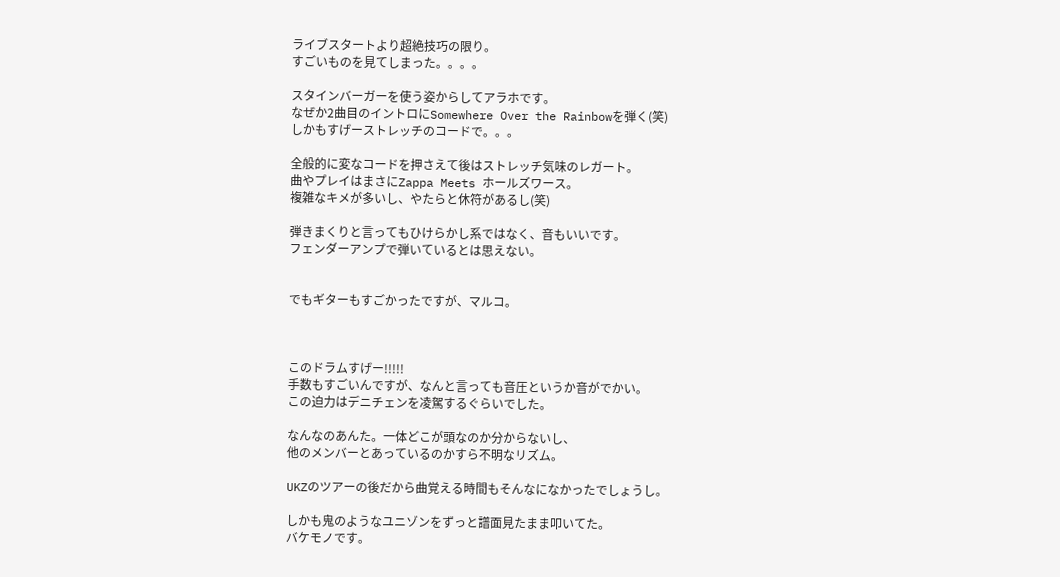ライブスタートより超絶技巧の限り。
すごいものを見てしまった。。。。

スタインバーガーを使う姿からしてアラホです。
なぜか2曲目のイントロにSomewhere Over the Rainbowを弾く(笑)
しかもすげーストレッチのコードで。。。

全般的に変なコードを押さえて後はストレッチ気味のレガート。
曲やプレイはまさにZappa Meets ホールズワース。
複雑なキメが多いし、やたらと休符があるし(笑)

弾きまくりと言ってもひけらかし系ではなく、音もいいです。
フェンダーアンプで弾いているとは思えない。


でもギターもすごかったですが、マルコ。



このドラムすげー!!!!!
手数もすごいんですが、なんと言っても音圧というか音がでかい。
この迫力はデニチェンを凌駕するぐらいでした。

なんなのあんた。一体どこが頭なのか分からないし、
他のメンバーとあっているのかすら不明なリズム。

UKZのツアーの後だから曲覚える時間もそんなになかったでしょうし。

しかも鬼のようなユニゾンをずっと譜面見たまま叩いてた。
バケモノです。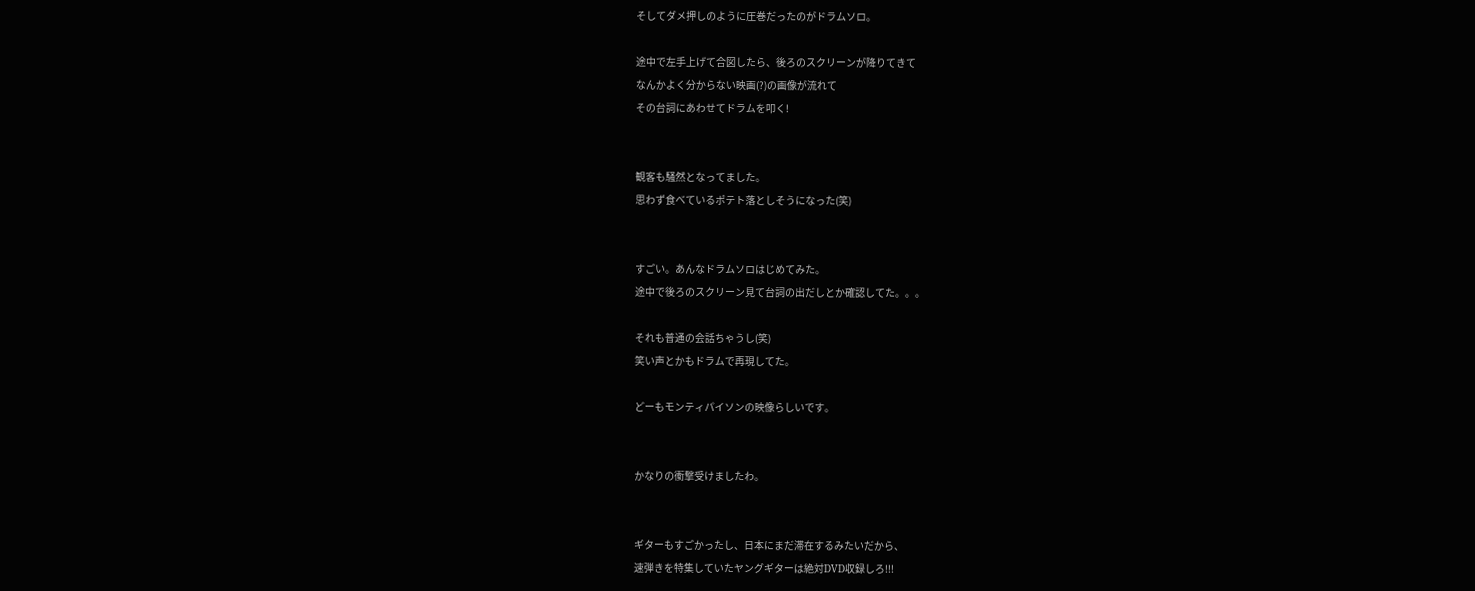そしてダメ押しのように圧巻だったのがドラムソロ。

途中で左手上げて合図したら、後ろのスクリーンが降りてきて
なんかよく分からない映画(?)の画像が流れて
その台詞にあわせてドラムを叩く!


観客も騒然となってました。
思わず食べているポテト落としそうになった(笑)


すごい。あんなドラムソロはじめてみた。
途中で後ろのスクリーン見て台詞の出だしとか確認してた。。。

それも普通の会話ちゃうし(笑)
笑い声とかもドラムで再現してた。

どーもモンティパイソンの映像らしいです。


かなりの衝撃受けましたわ。


ギターもすごかったし、日本にまだ滞在するみたいだから、
速弾きを特集していたヤングギターは絶対DVD収録しろ!!!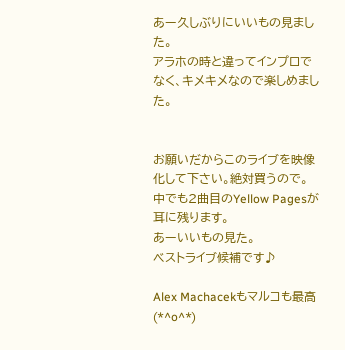あー久しぶりにいいもの見ました。
アラホの時と違ってインプロでなく、キメキメなので楽しめました。


お願いだからこのライブを映像化して下さい。絶対買うので。
中でも2曲目のYellow Pagesが耳に残ります。
あーいいもの見た。
ベストライブ候補です♪

Alex Machacekもマルコも最高(*^o^*)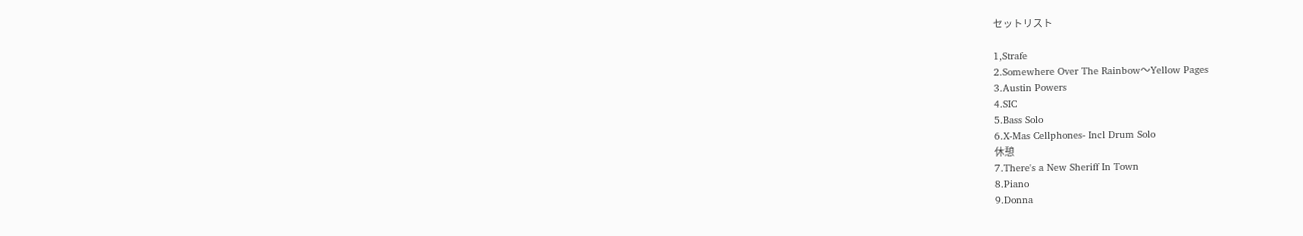セットリスト

1,Strafe
2.Somewhere Over The Rainbow〜Yellow Pages
3.Austin Powers
4.SIC
5.Bass Solo
6.X-Mas Cellphones- Incl Drum Solo
休憩
7.There's a New Sheriff In Town
8.Piano
9.Donna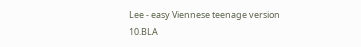Lee - easy Viennese teenage version
10.BLA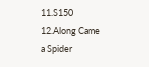11.S150
12.Along Came a Spider